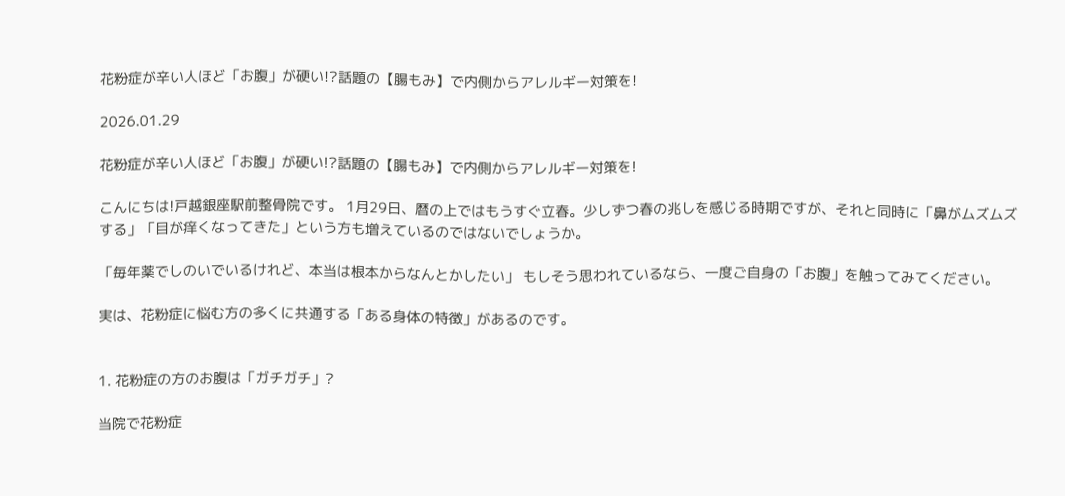花粉症が辛い人ほど「お腹」が硬い!?話題の【腸もみ】で内側からアレルギー対策を!

2026.01.29

花粉症が辛い人ほど「お腹」が硬い!?話題の【腸もみ】で内側からアレルギー対策を!

こんにちは!戸越銀座駅前整骨院です。 1月29日、暦の上ではもうすぐ立春。少しずつ春の兆しを感じる時期ですが、それと同時に「鼻がムズムズする」「目が痒くなってきた」という方も増えているのではないでしょうか。

「毎年薬でしのいでいるけれど、本当は根本からなんとかしたい」 もしそう思われているなら、一度ご自身の「お腹」を触ってみてください。

実は、花粉症に悩む方の多くに共通する「ある身体の特徴」があるのです。


1. 花粉症の方のお腹は「ガチガチ」?

当院で花粉症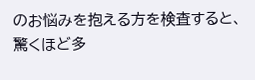のお悩みを抱える方を検査すると、驚くほど多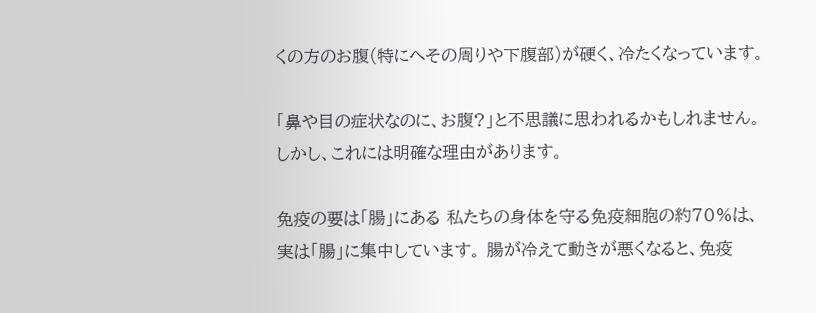くの方のお腹(特にへその周りや下腹部)が硬く、冷たくなっています。

「鼻や目の症状なのに、お腹?」と不思議に思われるかもしれません。 しかし、これには明確な理由があります。

免疫の要は「腸」にある 私たちの身体を守る免疫細胞の約70%は、実は「腸」に集中しています。 腸が冷えて動きが悪くなると、免疫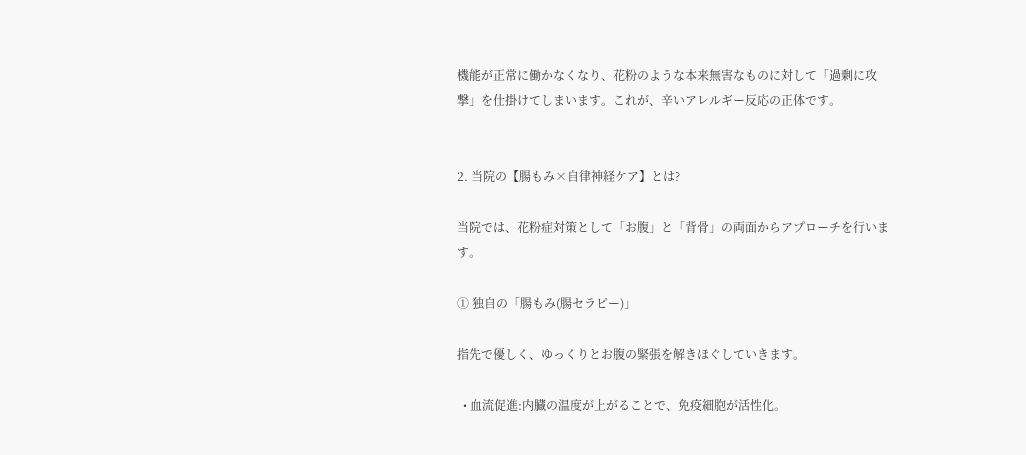機能が正常に働かなくなり、花粉のような本来無害なものに対して「過剰に攻撃」を仕掛けてしまいます。これが、辛いアレルギー反応の正体です。


2. 当院の【腸もみ×自律神経ケア】とは?

当院では、花粉症対策として「お腹」と「背骨」の両面からアプローチを行います。

① 独自の「腸もみ(腸セラピー)」

指先で優しく、ゆっくりとお腹の緊張を解きほぐしていきます。

  • 血流促進:内臓の温度が上がることで、免疫細胞が活性化。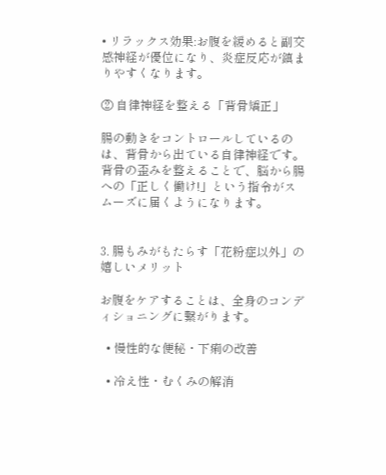• リラックス効果:お腹を緩めると副交感神経が優位になり、炎症反応が鎮まりやすくなります。

② 自律神経を整える「背骨矯正」

腸の動きをコントロールしているのは、背骨から出ている自律神経です。背骨の歪みを整えることで、脳から腸への「正しく働け!」という指令がスムーズに届くようになります。


3. 腸もみがもたらす「花粉症以外」の嬉しいメリット

お腹をケアすることは、全身のコンディショニングに繋がります。

  • 慢性的な便秘・下痢の改善

  • 冷え性・むくみの解消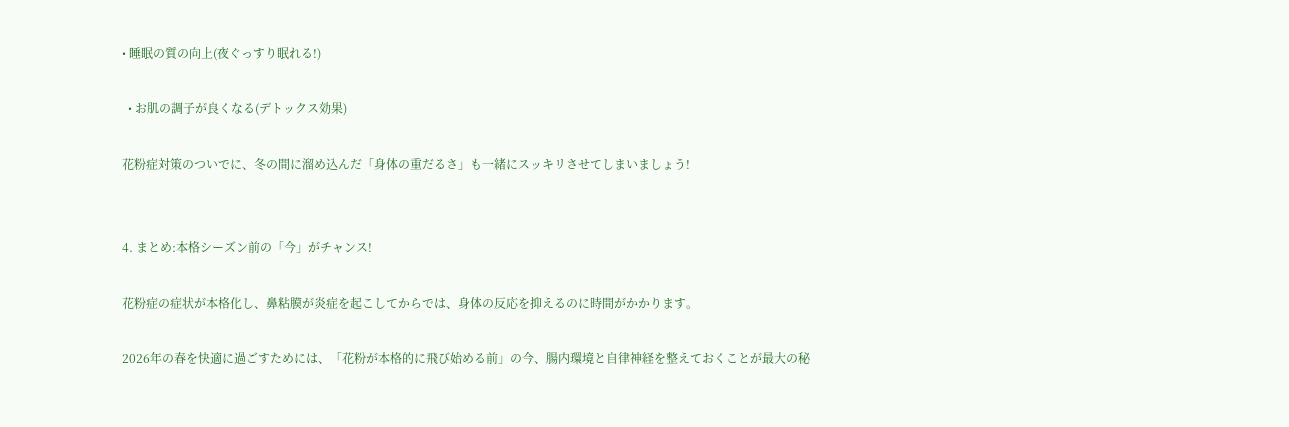• 睡眠の質の向上(夜ぐっすり眠れる!)

  • お肌の調子が良くなる(デトックス効果)

花粉症対策のついでに、冬の間に溜め込んだ「身体の重だるさ」も一緒にスッキリさせてしまいましょう!


4. まとめ:本格シーズン前の「今」がチャンス!

花粉症の症状が本格化し、鼻粘膜が炎症を起こしてからでは、身体の反応を抑えるのに時間がかかります。

2026年の春を快適に過ごすためには、「花粉が本格的に飛び始める前」の今、腸内環境と自律神経を整えておくことが最大の秘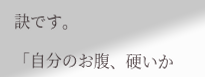訣です。

「自分のお腹、硬いか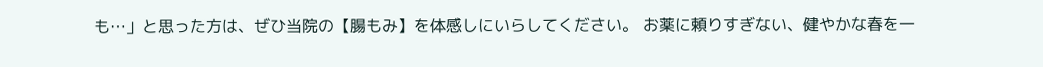も…」と思った方は、ぜひ当院の【腸もみ】を体感しにいらしてください。 お薬に頼りすぎない、健やかな春を一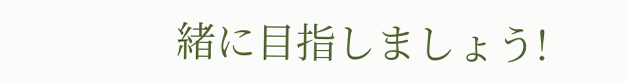緒に目指しましょう!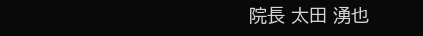院長 太田 湧也